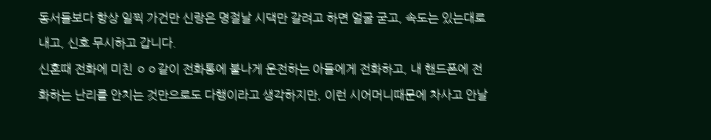동서들보다 항상 일찍 가건만 신랑은 명절날 시댁만 갈려고 하면 얼굴 굳고, 속도는 있는대로 내고, 신호 무시하고 갑니다.
신혼때 전화에 미친 ㅇㅇ같이 전화통에 불나게 운전하는 아들에게 전화하고, 내 핸드폰에 전화하는 난리를 안치는 것만으로도 다행이라고 생각하지만, 이런 시어머니때문에 차사고 안날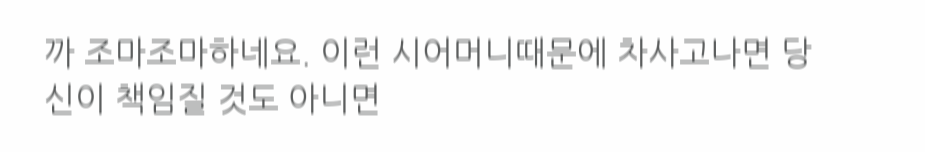까 조마조마하네요. 이런 시어머니때문에 차사고나면 당신이 책임질 것도 아니면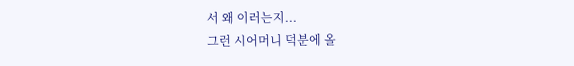서 왜 이러는지...
그런 시어머니 덕분에 올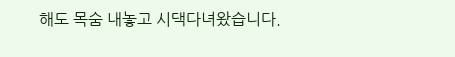해도 목숨 내놓고 시댁다녀왔습니다.